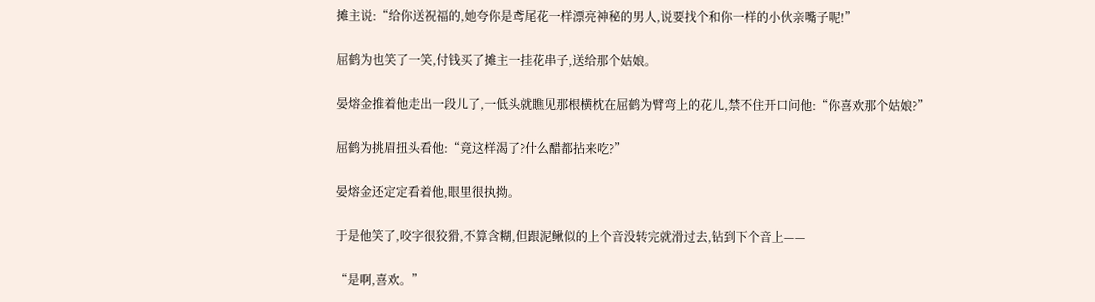摊主说:“给你送祝福的,她夸你是鸢尾花一样漂亮神秘的男人,说要找个和你一样的小伙亲嘴子呢!”

屈鹤为也笑了一笑,付钱买了摊主一挂花串子,送给那个姑娘。

晏熔金推着他走出一段儿了,一低头就瞧见那根横枕在屈鹤为臂弯上的花儿,禁不住开口问他:“你喜欢那个姑娘?”

屈鹤为挑眉扭头看他:“竟这样渴了?什么醋都拈来吃?”

晏熔金还定定看着他,眼里很执拗。

于是他笑了,咬字很狡猾,不算含糊,但跟泥鳅似的上个音没转完就滑过去,钻到下个音上——

“是啊,喜欢。”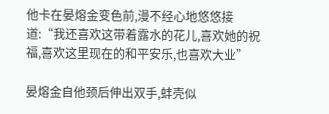他卡在晏熔金变色前,漫不经心地悠悠接道:“我还喜欢这带着露水的花儿,喜欢她的祝福,喜欢这里现在的和平安乐,也喜欢大业”

晏熔金自他颈后伸出双手,蚌壳似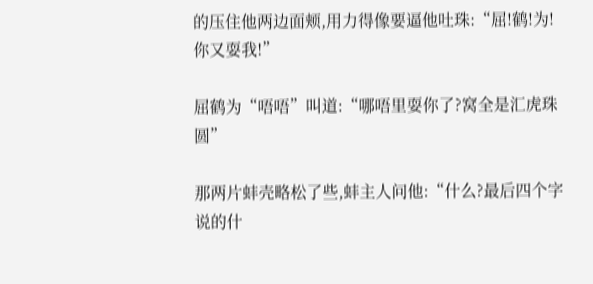的压住他两边面颊,用力得像要逼他吐珠:“屈!鹤!为!你又耍我!”

屈鹤为“唔唔”叫道:“哪唔里耍你了?窝全是汇虎珠圆”

那两片蚌壳略松了些,蚌主人问他:“什么?最后四个字说的什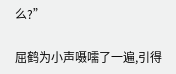么?”

屈鹤为小声嗫嚅了一遍,引得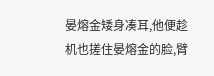晏熔金矮身凑耳,他便趁机也搓住晏熔金的脸,臂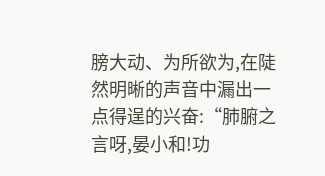膀大动、为所欲为,在陡然明晰的声音中漏出一点得逞的兴奋:“肺腑之言呀,晏小和!功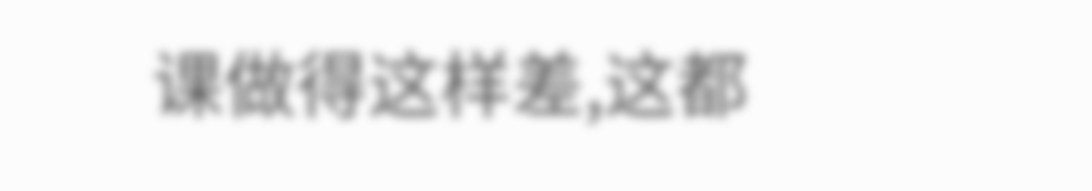课做得这样差,这都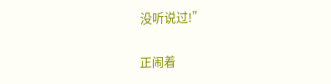没听说过!”

正闹着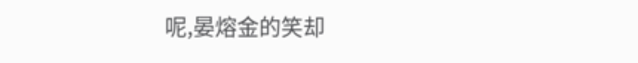呢,晏熔金的笑却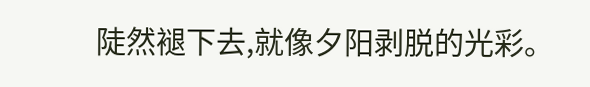陡然褪下去,就像夕阳剥脱的光彩。